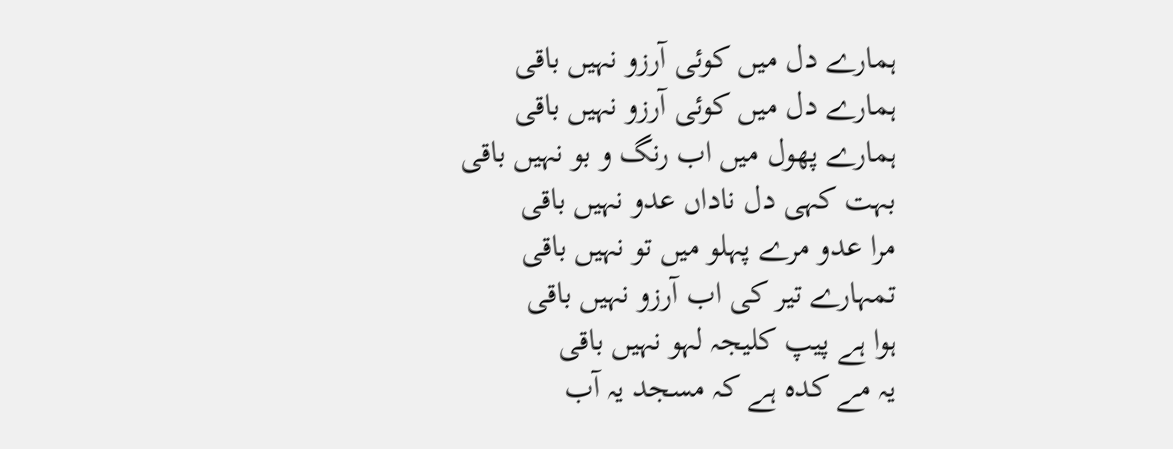ہمارے دل میں کوئی آرزو نہیں باقی
ہمارے دل میں کوئی آرزو نہیں باقی
ہمارے پھول میں اب رنگ و بو نہیں باقی
بہت کہی دل ناداں عدو نہیں باقی
مرا عدو مرے پہلو میں تو نہیں باقی
تمہارے تیر کی اب آرزو نہیں باقی
ہوا ہے پیپ کلیجہ لہو نہیں باقی
یہ مے کدہ ہے کہ مسجد یہ آب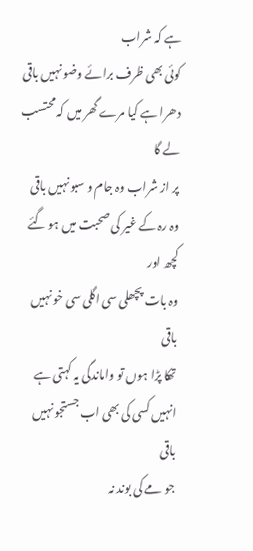ہے کہ شراب
کوئی بھی ظرف برائے وضو نہیں باقی
دھرا ہے کیا مرے گھر میں کہ محتسب لے گا
پر از شراب وہ جام و سبو نہیں باقی
وہ رہ کے غیر کی صحبت میں ہو گئے کچھ اور
وہ بات پچھلی سی اگلی سی خو نہیں باقی
تھکا پڑا ہوں تو واماندگی یہ کہتی ہے
انہیں کسی کی بھی اب جستجو نہیں باقی
جو مے کی بوند نہ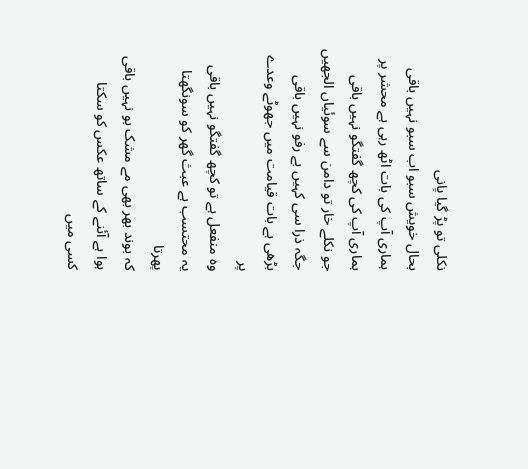نکلی تو پڑ گیا پانی
بحال خویش سبو اب سبو نہیں باقی
ہماری آپ کی بات اٹھ رہی ہے محشر پر
ہماری آپ کی کچھ گفتگو نہیں باقی
جو نکلے خار تو دامن سے سوئیاں الجھیں
جگہ ذرا سی کہیں بے رفو نہیں باقی
بڑھی ہے بات قیامت میں جھوٹے وعدے پر
وہ منفعل ہے تو کچھ گفتگو نہیں باقی
یہ محتسب ہے عبث گھر کو سونگھتا پھرتا
کہ بوند بھر بھی مے مشک بو نہیں باقی
ہوا ہے آئنے کے ساتھ عکس کو سکتا
کسی میں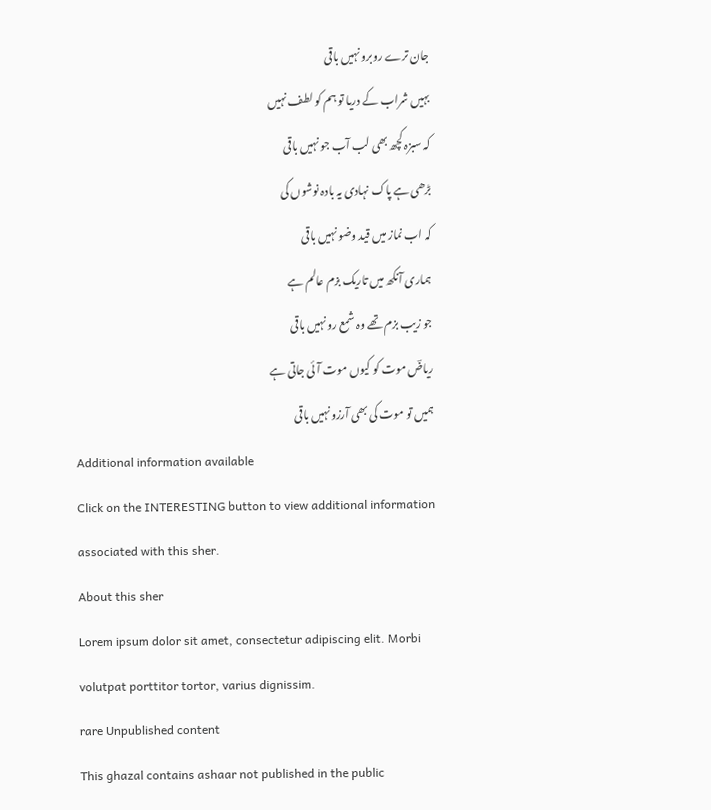جان ترے روبرو نہیں باقی
بہیں شراب کے دریا تو ہم کو لطف نہیں
کہ سبزہ کچھ بھی لب آب جو نہیں باقی
بڑھی ہے پاک نہادی یہ بادہ نوشوں کی
کہ اب نماز میں قید وضو نہیں باقی
ہماری آنکھ میں تاریک بزم عالم ہے
جو زیب بزم تھے وہ شمع رو نہیں باقی
ریاضؔ موت کو کیوں موت آئی جاتی ہے
ہمیں تو موت کی بھی آرزو نہیں باقی
Additional information available
Click on the INTERESTING button to view additional information associated with this sher.
About this sher
Lorem ipsum dolor sit amet, consectetur adipiscing elit. Morbi volutpat porttitor tortor, varius dignissim.
rare Unpublished content
This ghazal contains ashaar not published in the public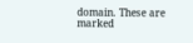domain. These are marked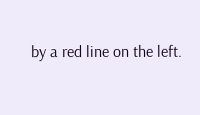by a red line on the left.